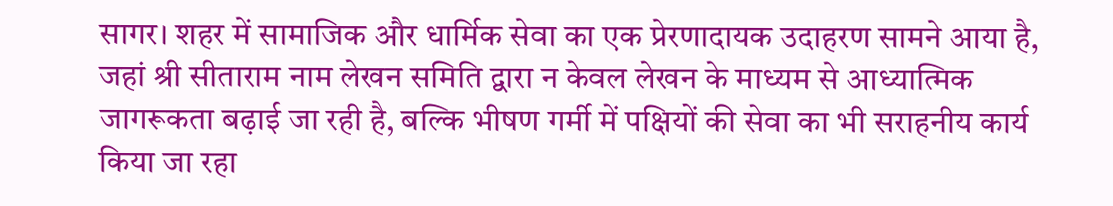सागर। शहर में सामाजिक और धार्मिक सेवा का एक प्रेरणादायक उदाहरण सामने आया है, जहां श्री सीताराम नाम लेखन समिति द्वारा न केवल लेखन के माध्यम से आध्यात्मिक जागरूकता बढ़ाई जा रही है, बल्कि भीषण गर्मी में पक्षियों की सेवा का भी सराहनीय कार्य किया जा रहा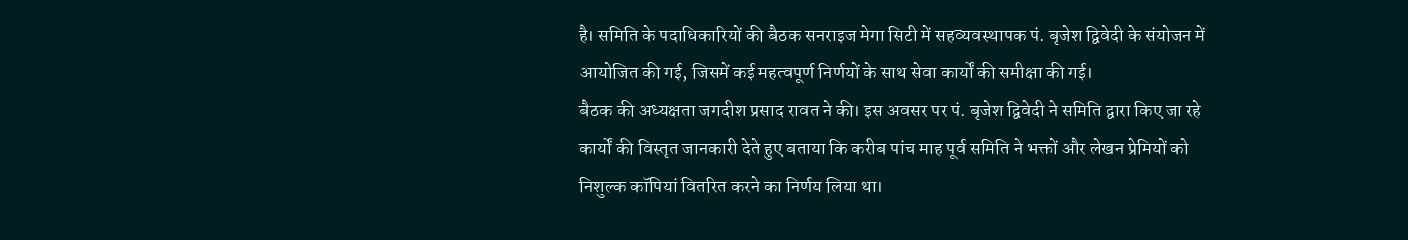है। समिति के पदाधिकारियों की बैठक सनराइज मेगा सिटी में सहव्यवस्थापक पं. बृजेश द्विवेदी के संयोजन में आयोजित की गई, जिसमें कई महत्वपूर्ण निर्णयों के साथ सेवा कार्यों की समीक्षा की गई।
बैठक की अध्यक्षता जगदीश प्रसाद रावत ने की। इस अवसर पर पं. बृजेश द्विवेदी ने समिति द्वारा किए जा रहे कार्यों की विस्तृत जानकारी देते हुए बताया कि करीब पांच माह पूर्व समिति ने भक्तों और लेखन प्रेमियों को निशुल्क कॉपियां वितरित करने का निर्णय लिया था।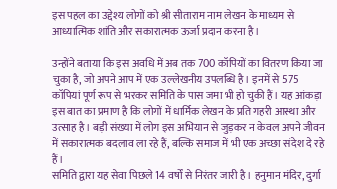इस पहल का उद्देश्य लोगों को श्री सीताराम नाम लेखन के माध्यम से आध्यात्मिक शांति और सकारात्मक ऊर्जा प्रदान करना है।

उन्होंने बताया कि इस अवधि में अब तक 700 कॉपियों का वितरण किया जा चुका है, जो अपने आप में एक उल्लेखनीय उपलब्धि है। इनमें से 575 कॉपियां पूर्ण रूप से भरकर समिति के पास जमा भी हो चुकी हैं। यह आंकड़ा इस बात का प्रमाण है कि लोगों में धार्मिक लेखन के प्रति गहरी आस्था और उत्साह है। बड़ी संख्या में लोग इस अभियान से जुड़कर न केवल अपने जीवन में सकारात्मक बदलाव ला रहे हैं, बल्कि समाज में भी एक अच्छा संदेश दे रहे हैं।
समिति द्वारा यह सेवा पिछले 14 वर्षों से निरंतर जारी है। हनुमान मंदिर, दुर्गा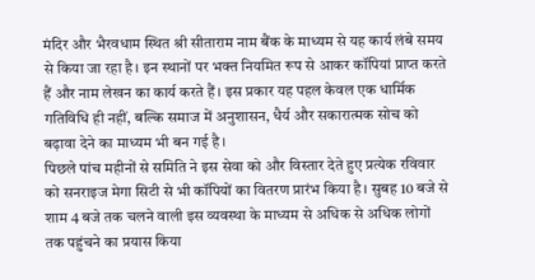मंदिर और भैरवधाम स्थित श्री सीताराम नाम बैंक के माध्यम से यह कार्य लंबे समय से किया जा रहा है। इन स्थानों पर भक्त नियमित रूप से आकर कॉपियां प्राप्त करते हैं और नाम लेखन का कार्य करते हैं। इस प्रकार यह पहल केवल एक धार्मिक गतिविधि ही नहीं, बल्कि समाज में अनुशासन, धैर्य और सकारात्मक सोच को बढ़ावा देने का माध्यम भी बन गई है।
पिछले पांच महीनों से समिति ने इस सेवा को और विस्तार देते हुए प्रत्येक रविवार को सनराइज मेगा सिटी से भी कॉपियों का वितरण प्रारंभ किया है। सुबह 10 बजे से शाम 4 बजे तक चलने वाली इस व्यवस्था के माध्यम से अधिक से अधिक लोगों तक पहुंचने का प्रयास किया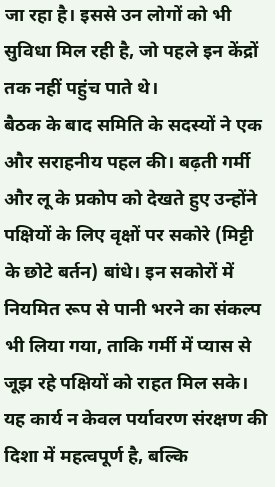जा रहा है। इससे उन लोगों को भी सुविधा मिल रही है, जो पहले इन केंद्रों तक नहीं पहुंच पाते थे।
बैठक के बाद समिति के सदस्यों ने एक और सराहनीय पहल की। बढ़ती गर्मी और लू के प्रकोप को देखते हुए उन्होंने पक्षियों के लिए वृक्षों पर सकोरे (मिट्टी के छोटे बर्तन) बांधे। इन सकोरों में नियमित रूप से पानी भरने का संकल्प भी लिया गया, ताकि गर्मी में प्यास से जूझ रहे पक्षियों को राहत मिल सके। यह कार्य न केवल पर्यावरण संरक्षण की दिशा में महत्वपूर्ण है, बल्कि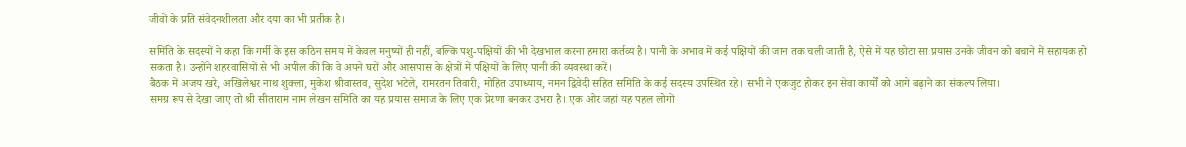जीवों के प्रति संवेदनशीलता और दया का भी प्रतीक है।

समिति के सदस्यों ने कहा कि गर्मी के इस कठिन समय में केवल मनुष्यों ही नहीं, बल्कि पशु-पक्षियों की भी देखभाल करना हमारा कर्तव्य है। पानी के अभाव में कई पक्षियों की जान तक चली जाती है, ऐसे में यह छोटा सा प्रयास उनके जीवन को बचाने में सहायक हो सकता है। उन्होंने शहरवासियों से भी अपील की कि वे अपने घरों और आसपास के क्षेत्रों में पक्षियों के लिए पानी की व्यवस्था करें।
बैठक में अजय खरे, अखिलेश्वर नाथ शुक्ला, मुकेश श्रीवास्तव, सुदेश भटेले, रामरतन तिवारी, मोहित उपाध्याय, नमन द्विवेदी सहित समिति के कई सदस्य उपस्थित रहे। सभी ने एकजुट होकर इन सेवा कार्यों को आगे बढ़ाने का संकल्प लिया।
समग्र रूप से देखा जाए तो श्री सीताराम नाम लेखन समिति का यह प्रयास समाज के लिए एक प्रेरणा बनकर उभरा है। एक ओर जहां यह पहल लोगों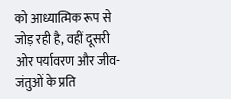को आध्यात्मिक रूप से जोड़ रही है, वहीं दूसरी ओर पर्यावरण और जीव-जंतुओं के प्रति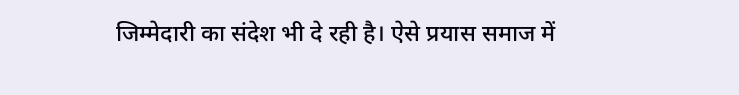जिम्मेदारी का संदेश भी दे रही है। ऐसे प्रयास समाज में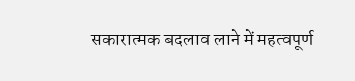सकारात्मक बदलाव लाने में महत्वपूर्ण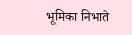भूमिका निभाते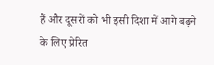हैं और दूसरों को भी इसी दिशा में आगे बढ़ने के लिए प्रेरित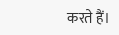करते हैं।